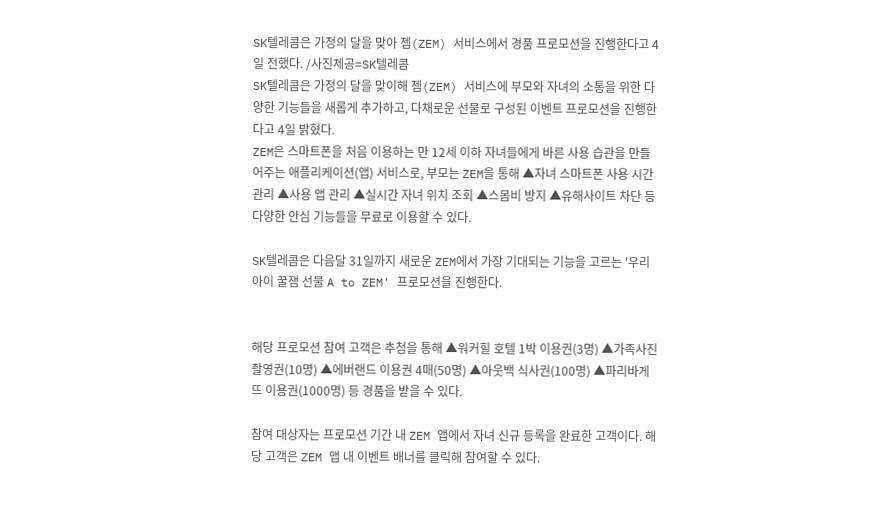SK텔레콤은 가정의 달을 맞아 젬(ZEM) 서비스에서 경품 프로모션을 진행한다고 4일 전했다. /사진제공=SK텔레콤
SK텔레콤은 가정의 달을 맞이해 젬(ZEM) 서비스에 부모와 자녀의 소통을 위한 다양한 기능들을 새롭게 추가하고, 다채로운 선물로 구성된 이벤트 프로모션을 진행한다고 4일 밝혔다.
ZEM은 스마트폰을 처음 이용하는 만 12세 이하 자녀들에게 바른 사용 습관을 만들어주는 애플리케이션(앱) 서비스로, 부모는 ZEM을 통해 ▲자녀 스마트폰 사용 시간관리 ▲사용 앱 관리 ▲실시간 자녀 위치 조회 ▲스몸비 방지 ▲유해사이트 차단 등 다양한 안심 기능들을 무료로 이용할 수 있다.

SK텔레콤은 다음달 31일까지 새로운 ZEM에서 가장 기대되는 기능을 고르는 '우리 아이 꿀잼 선물 A to ZEM' 프로모션을 진행한다.


해당 프로모션 참여 고객은 추첨을 통해 ▲워커힐 호텔 1박 이용권(3명) ▲가족사진 촬영권(10명) ▲에버랜드 이용권 4매(50명) ▲아웃백 식사권(100명) ▲파리바게뜨 이용권(1000명) 등 경품을 받을 수 있다.

참여 대상자는 프로모션 기간 내 ZEM 앱에서 자녀 신규 등록을 완료한 고객이다. 해당 고객은 ZEM 앱 내 이벤트 배너를 클릭해 참여할 수 있다.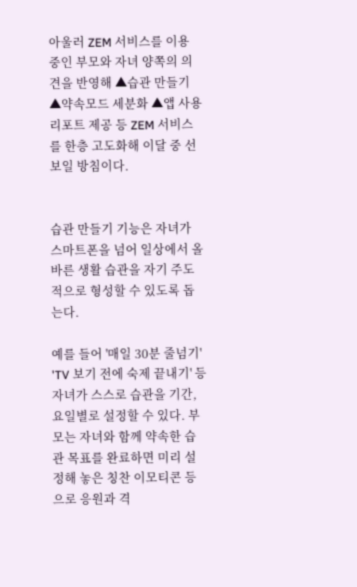아울러 ZEM 서비스를 이용 중인 부모와 자녀 양쪽의 의견을 반영해 ▲습관 만들기 ▲약속모드 세분화 ▲앱 사용 리포트 제공 등 ZEM 서비스를 한층 고도화해 이달 중 선보일 방침이다.


습관 만들기 기능은 자녀가 스마트폰을 넘어 일상에서 올바른 생활 습관을 자기 주도적으로 형성할 수 있도록 돕는다.

예를 들어 '매일 30분 줄넘기' 'TV 보기 전에 숙제 끝내기' 등 자녀가 스스로 습관을 기간, 요일별로 설정할 수 있다. 부모는 자녀와 함께 약속한 습관 목표를 완료하면 미리 설정해 놓은 칭찬 이모티콘 등으로 응원과 격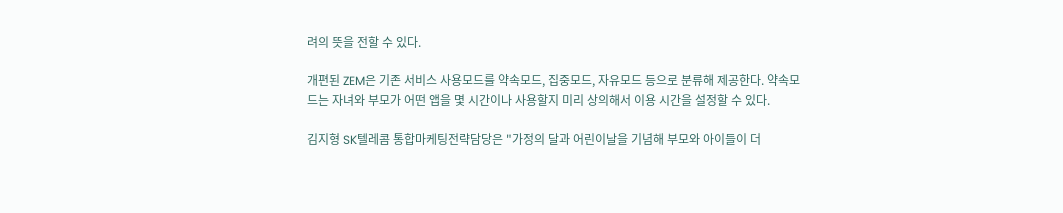려의 뜻을 전할 수 있다.

개편된 ZEM은 기존 서비스 사용모드를 약속모드, 집중모드, 자유모드 등으로 분류해 제공한다. 약속모드는 자녀와 부모가 어떤 앱을 몇 시간이나 사용할지 미리 상의해서 이용 시간을 설정할 수 있다.

김지형 SK텔레콤 통합마케팅전략담당은 "가정의 달과 어린이날을 기념해 부모와 아이들이 더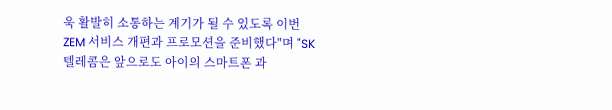욱 활발히 소통하는 계기가 될 수 있도록 이번 ZEM 서비스 개편과 프로모션을 준비했다"며 "SK텔레콤은 앞으로도 아이의 스마트폰 과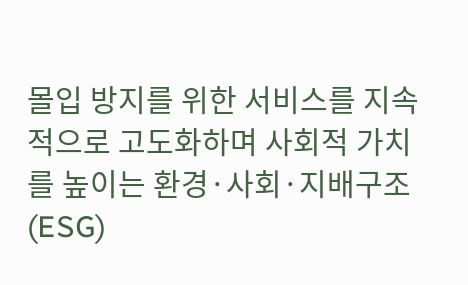몰입 방지를 위한 서비스를 지속적으로 고도화하며 사회적 가치를 높이는 환경·사회·지배구조(ESG)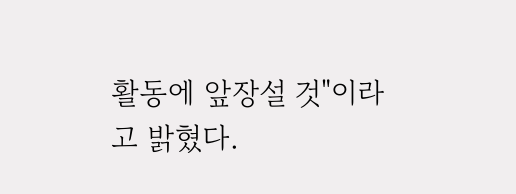활동에 앞장설 것"이라고 밝혔다.